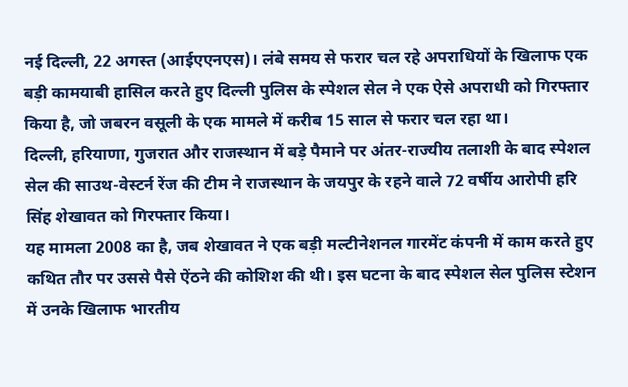नई दिल्ली, 22 अगस्त (आईएएनएस)। लंबे समय से फरार चल रहे अपराधियों के खिलाफ एक बड़ी कामयाबी हासिल करते हुए दिल्ली पुलिस के स्पेशल सेल ने एक ऐसे अपराधी को गिरफ्तार किया है, जो जबरन वसूली के एक मामले में करीब 15 साल से फरार चल रहा था।
दिल्ली, हरियाणा, गुजरात और राजस्थान में बड़े पैमाने पर अंतर-राज्यीय तलाशी के बाद स्पेशल सेल की साउथ-वेस्टर्न रेंज की टीम ने राजस्थान के जयपुर के रहने वाले 72 वर्षीय आरोपी हरि सिंह शेखावत को गिरफ्तार किया।
यह मामला 2008 का है, जब शेखावत ने एक बड़ी मल्टीनेशनल गारमेंट कंपनी में काम करते हुए कथित तौर पर उससे पैसे ऐंठने की कोशिश की थी। इस घटना के बाद स्पेशल सेल पुलिस स्टेशन में उनके खिलाफ भारतीय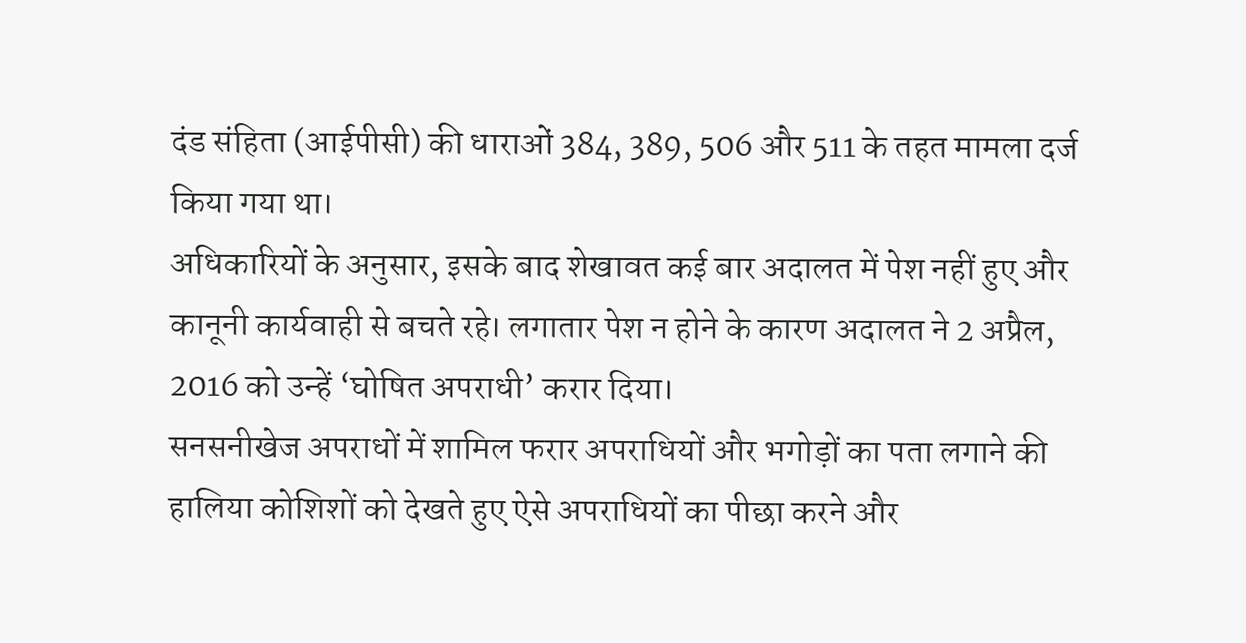दंड संहिता (आईपीसी) की धाराओं 384, 389, 506 और 511 के तहत मामला दर्ज किया गया था।
अधिकारियों के अनुसार, इसके बाद शेखावत कई बार अदालत में पेश नहीं हुए और कानूनी कार्यवाही से बचते रहे। लगातार पेश न होने के कारण अदालत ने 2 अप्रैल, 2016 को उन्हें ‘घोषित अपराधी’ करार दिया।
सनसनीखेज अपराधों में शामिल फरार अपराधियों और भगोड़ों का पता लगाने की हालिया कोशिशों को देखते हुए ऐसे अपराधियों का पीछा करने और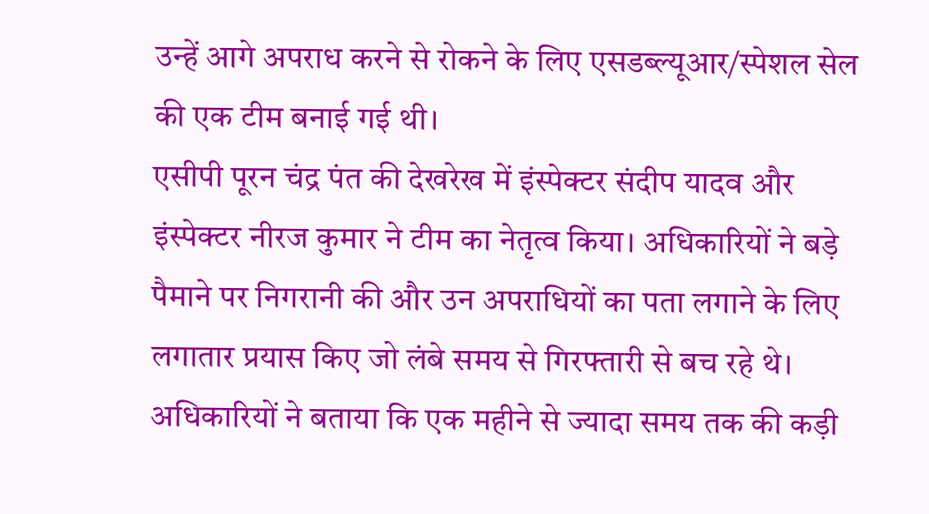उन्हें आगे अपराध करने से रोकने के लिए एसडब्ल्यूआर/स्पेशल सेल की एक टीम बनाई गई थी।
एसीपी पूरन चंद्र पंत की देखरेख में इंस्पेक्टर संदीप यादव और इंस्पेक्टर नीरज कुमार ने टीम का नेतृत्व किया। अधिकारियों ने बड़े पैमाने पर निगरानी की और उन अपराधियों का पता लगाने के लिए लगातार प्रयास किए जो लंबे समय से गिरफ्तारी से बच रहे थे।
अधिकारियों ने बताया कि एक महीने से ज्यादा समय तक की कड़ी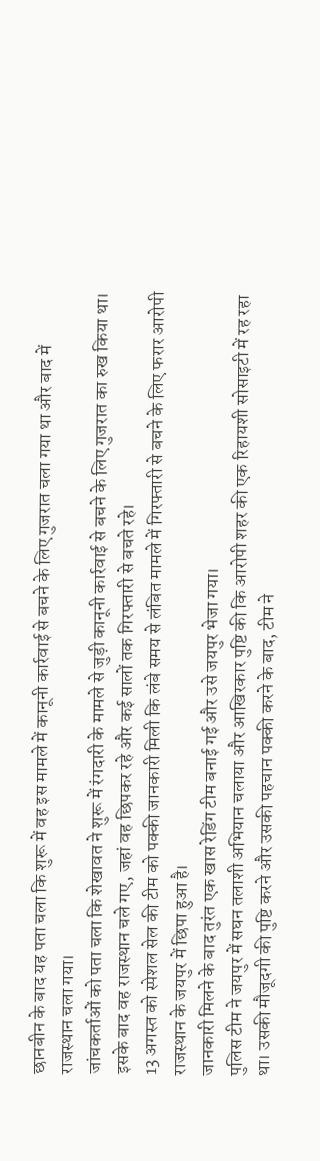छानबीन के बाद यह पता चला कि शुरू में वह इस मामले में कानूनी कार्रवाई से बचने के लिए गुजरात चला गया था और बाद में राजस्थान चला गया।
जांचकर्ताओं को पता चला कि शेखावत ने शुरू में रंगदारी के मामले से जुड़ी कानूनी कार्रवाई से बचने के लिए गुजरात का रुख किया था। इसके बाद वह राजस्थान चले गए, जहां वह छिपकर रहे और कई सालों तक गिरफ्तारी से बचते रहे।
13 अगस्त को स्पेशल सेल की टीम को पक्की जानकारी मिली कि लंबे समय से लंबित मामले में गिरफ्तारी से बचने के लिए फरार आरोपी राजस्थान के जयपुर में छिपा हुआ है।
जानकारी मिलने के बाद तुरंत एक खास रेडिंग टीम बनाई गई और उसे जयपुर भेजा गया।
पुलिस टीम ने जयपुर में सघन तलाशी अभियान चलाया और आखिरकार पुष्टि की कि आरोपी शहर की एक रिहायशी सोसाइटी में रह रहा था। उसकी मौजूदगी की पुष्टि करने और उसकी पहचान पक्की करने के बाद, टीम ने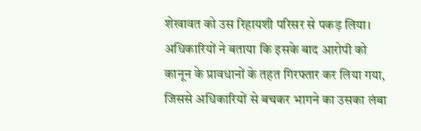शेखावत को उस रिहायशी परिसर से पकड़ लिया।
अधिकारियों ने बताया कि इसके बाद आरोपी को कानून के प्रावधानों के तहत गिरफ्तार कर लिया गया, जिससे अधिकारियों से बचकर भागने का उसका लंबा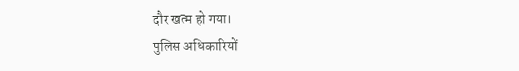दौर खत्म हो गया।
पुलिस अधिकारियों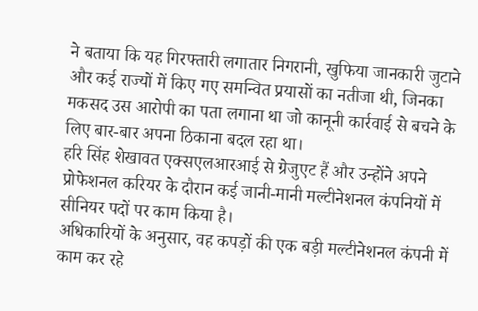ने बताया कि यह गिरफ्तारी लगातार निगरानी, खुफिया जानकारी जुटाने और कई राज्यों में किए गए समन्वित प्रयासों का नतीजा थी, जिनका मकसद उस आरोपी का पता लगाना था जो कानूनी कार्रवाई से बचने के लिए बार-बार अपना ठिकाना बदल रहा था।
हरि सिंह शेखावत एक्सएलआरआई से ग्रेजुएट हैं और उन्होंने अपने प्रोफेशनल करियर के दौरान कई जानी-मानी मल्टीनेशनल कंपनियों में सीनियर पदों पर काम किया है।
अधिकारियों के अनुसार, वह कपड़ों की एक बड़ी मल्टीनेशनल कंपनी में काम कर रहे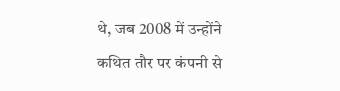थे, जब 2008 में उन्होंने कथित तौर पर कंपनी से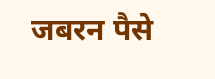जबरन पैसे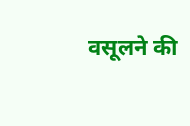वसूलने की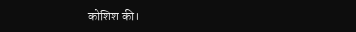कोशिश की।